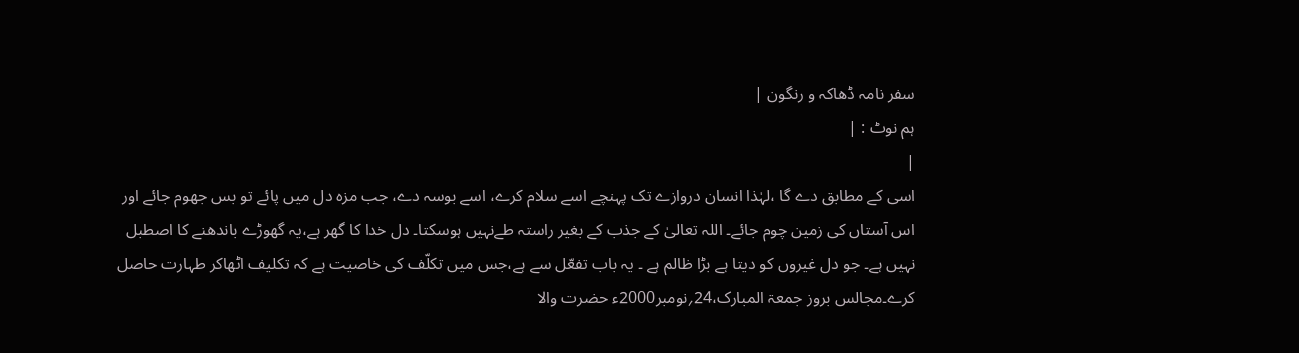سفر نامہ ڈھاکہ و رنگون |
ہم نوٹ : |
|
اسی کے مطابق دے گا ،لہٰذا انسان دروازے تک پہنچے اسے سلام کرے، اسے بوسہ دے، جب مزہ دل میں پائے تو بس جھوم جائے اور اس آستاں کی زمین چوم جائے۔ اللہ تعالیٰ کے جذب کے بغیر راستہ طےنہیں ہوسکتا۔ دل خدا کا گھر ہے،یہ گھوڑے باندھنے کا اصطبل نہیں ہے۔ جو دل غیروں کو دیتا ہے بڑا ظالم ہے ۔ یہ باب تفعّل سے ہے،جس میں تکلّف کی خاصیت ہے کہ تکلیف اٹھاکر طہارت حاصل کرے۔مجالس بروز جمعۃ المبارک،24؍نومبر2000ء حضرت والا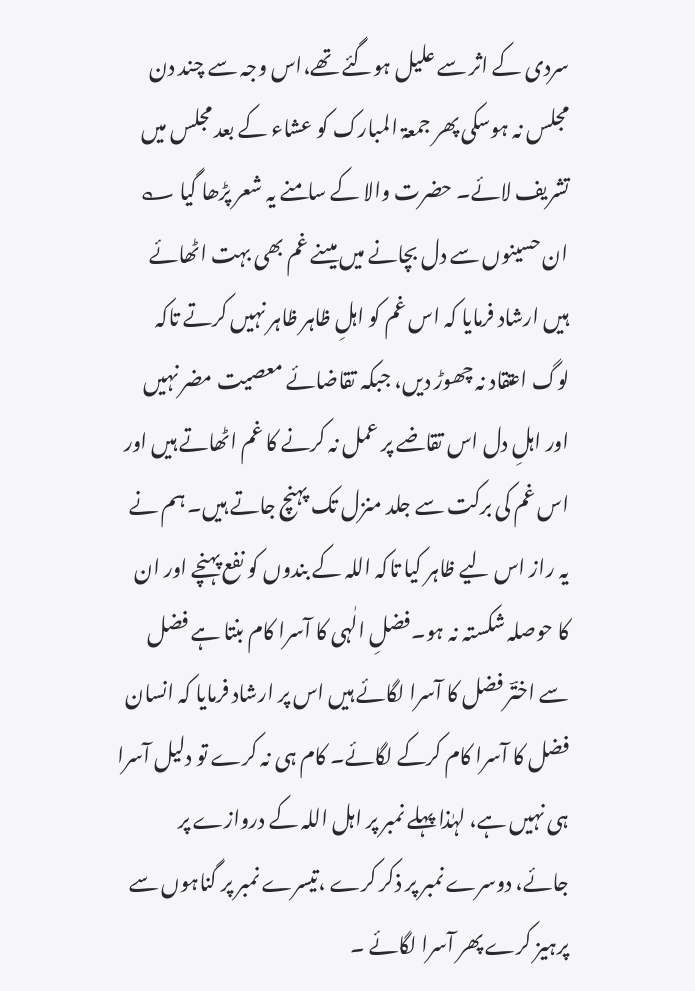سردی کے اثر سے علیل ہوگئے تھے،اس وجہ سے چند دن مجلس نہ ہوسکی پھر جمعۃ المبارک کو عشاء کے بعد مجلس میں تشریف لائے۔ حضرت والا کے سامنے یہ شعر پڑھا گیا ؎ ان حسینوں سے دل بچانے میں میںنے غم بھی بہت اٹھائے ہیں ارشاد فرمایا کہ اس غم کو اہلِ ظاہر ظاہر نہیں کرتے تاکہ لوگ اعتقاد نہ چھوڑ دیں، جبکہ تقاضائے معصیت مضر نہیں اور اہلِ دل اس تقاضے پر عمل نہ کرنے کا غم اٹھاتے ہیں اور اس غم کی برکت سے جلد منزل تک پہنچ جاتے ہیں۔ ہم نے یہ راز اس لیے ظاہر کیا تاکہ اللہ کے بندوں کو نفع پہنچے اور ان کا حوصلہ شکستہ نہ ہو۔فضلِ الٰہی کا آسرا کام بنتا ہے فضل سے اختؔر فضل کا آسرا لگائے ہیں اس پر ارشاد فرمایا کہ انسان فضل کا آسرا کام کرکے لگائے۔ کام ہی نہ کرے تو دلیل آسرا ہی نہیں ہے، لہٰذا پہلے نمبر پر اہل اللہ کے دروازے پر جائے، دوسرے نمبر پر ذکر کرے ،تیسرے نمبر پر گناہوں سے پرہیز کرے پھر آسرا لگائے ۔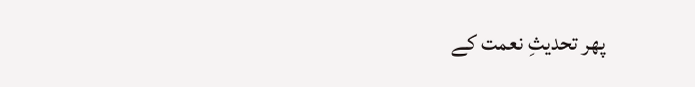پھر تحدیثِ نعمت کے